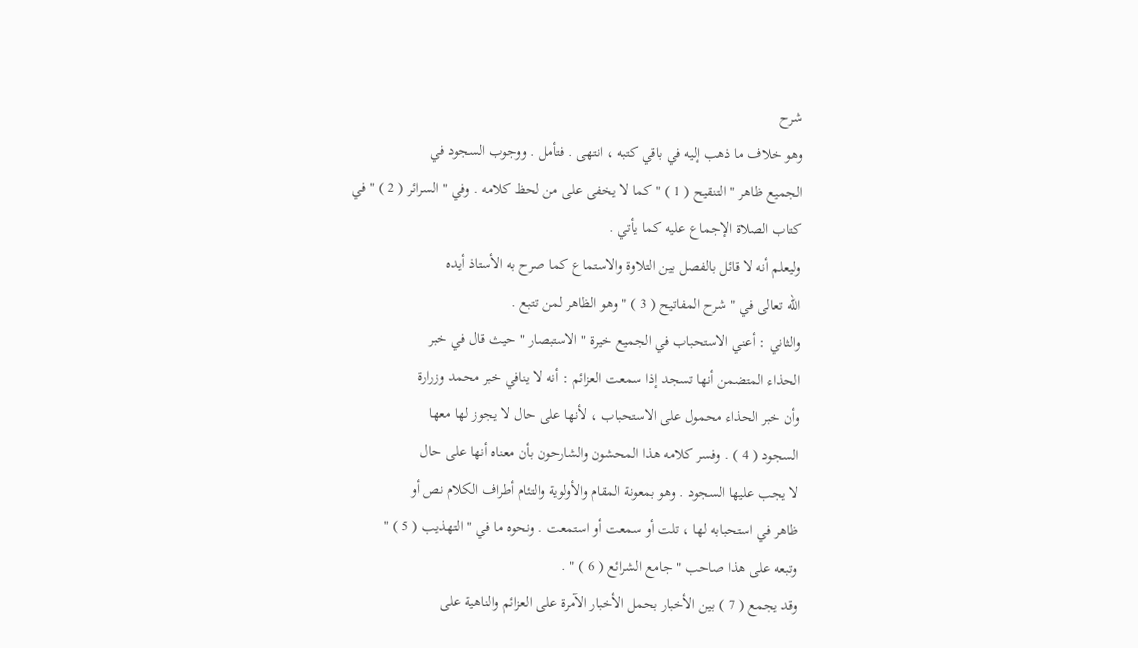شرح
وهو خلاف ما ذهب إليه في باقي كتبه ، انتهى . فتأمل . ووجوب السجود في
الجميع ظاهر " التنقيح ( 1 ) " كما لا يخفى على من لحظ كلامه . وفي " السرائر ( 2 ) " في
كتاب الصلاة الإجماع عليه كما يأتي .
وليعلم أنه لا قائل بالفصل بين التلاوة والاستماع كما صرح به الأستاذ أيده
الله تعالى في " شرح المفاتيح ( 3 ) " وهو الظاهر لمن تتبع .
والثاني : أعني الاستحباب في الجميع خيرة " الاستبصار " حيث قال في خبر
الحذاء المتضمن أنها تسجد إذا سمعت العزائم : أنه لا ينافي خبر محمد وزرارة
وأن خبر الحذاء محمول على الاستحباب ، لأنها على حال لا يجوز لها معها
السجود ( 4 ) . وفسر كلامه هذا المحشون والشارحون بأن معناه أنها على حال
لا يجب عليها السجود . وهو بمعونة المقام والأولوية والتئام أطراف الكلام نص أو
ظاهر في استحبابه لها ، تلت أو سمعت أو استمعت . ونحوه ما في " التهذيب ( 5 ) "
وتبعه على هذا صاحب " جامع الشرائع ( 6 ) " .
وقد يجمع ( 7 ) بين الأخبار بحمل الأخبار الآمرة على العزائم والناهية على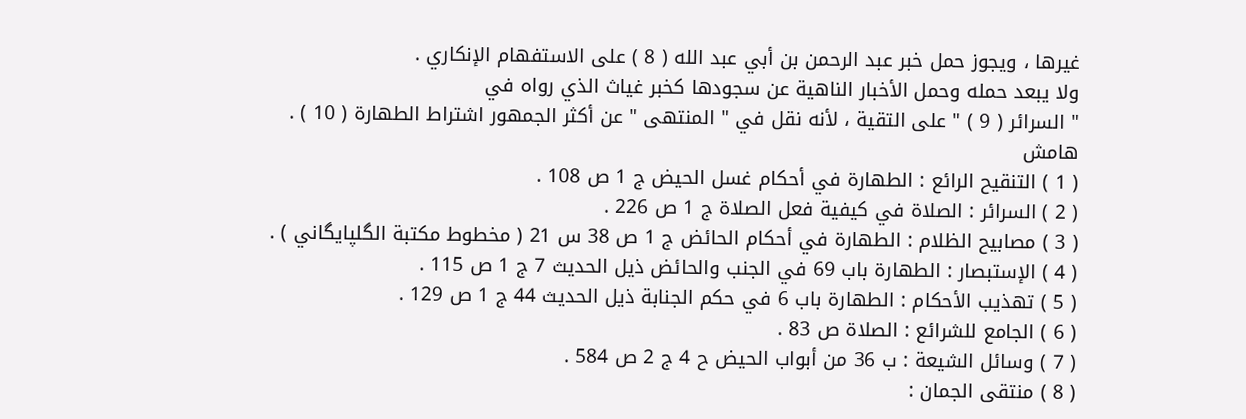غيرها ، ويجوز حمل خبر عبد الرحمن بن أبي عبد الله ( 8 ) على الاستفهام الإنكاري .
ولا يبعد حمله وحمل الأخبار الناهية عن سجودها كخبر غياث الذي رواه في
" السرائر ( 9 ) " على التقية ، لأنه نقل في " المنتهى " عن أكثر الجمهور اشتراط الطهارة ( 10 ) .
هامش
( 1 ) التنقيح الرائع : الطهارة في أحكام غسل الحيض ج 1 ص 108 .
( 2 ) السرائر : الصلاة في كيفية فعل الصلاة ج 1 ص 226 .
( 3 ) مصابيح الظلام : الطهارة في أحكام الحائض ج 1 ص 38 س 21 ( مخطوط مكتبة الگلپايگاني ) .
( 4 ) الإستبصار : الطهارة باب 69 في الجنب والحائض ذيل الحديث 7 ج 1 ص 115 .
( 5 ) تهذيب الأحكام : الطهارة باب 6 في حكم الجنابة ذيل الحديث 44 ج 1 ص 129 .
( 6 ) الجامع للشرائع : الصلاة ص 83 .
( 7 ) وسائل الشيعة : ب 36 من أبواب الحيض ح 4 ج 2 ص 584 .
( 8 ) منتقى الجمان :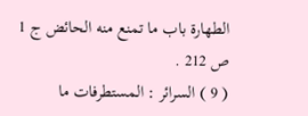الطهارة باب ما تمنع منه الحائض ج 1 ص 212 .
( 9 ) السرائر : المستطرفات ما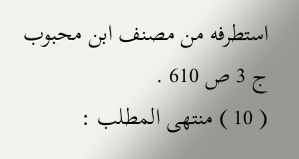استطرفه من مصنف ابن محبوب ج 3 ص 610 .
( 10 ) منتهى المطلب :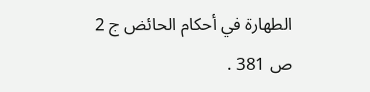الطهارة في أحكام الحائض ج 2 ص 381 .